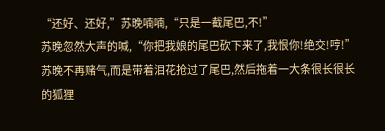“还好、还好,”苏晚喃喃,“只是一截尾巴,不!”
苏晚忽然大声的喊,“你把我娘的尾巴砍下来了,我恨你!绝交!哼!”
苏晚不再赌气,而是带着泪花抢过了尾巴,然后拖着一大条很长很长的狐狸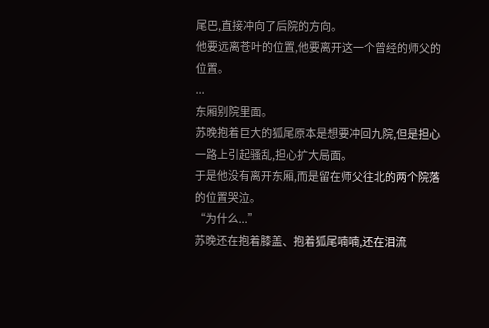尾巴,直接冲向了后院的方向。
他要远离苍叶的位置,他要离开这一个曾经的师父的位置。
...
东厢别院里面。
苏晚抱着巨大的狐尾原本是想要冲回九院,但是担心一路上引起骚乱,担心扩大局面。
于是他没有离开东厢,而是留在师父往北的两个院落的位置哭泣。
“为什么...”
苏晚还在抱着膝盖、抱着狐尾喃喃,还在泪流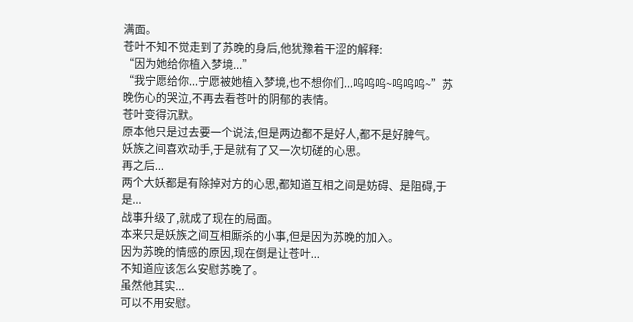满面。
苍叶不知不觉走到了苏晚的身后,他犹豫着干涩的解释:
“因为她给你植入梦境...”
“我宁愿给你...宁愿被她植入梦境,也不想你们...呜呜呜~呜呜呜~”苏晚伤心的哭泣,不再去看苍叶的阴郁的表情。
苍叶变得沉默。
原本他只是过去要一个说法,但是两边都不是好人,都不是好脾气。
妖族之间喜欢动手,于是就有了又一次切磋的心思。
再之后...
两个大妖都是有除掉对方的心思,都知道互相之间是妨碍、是阻碍,于是...
战事升级了,就成了现在的局面。
本来只是妖族之间互相厮杀的小事,但是因为苏晚的加入。
因为苏晚的情感的原因,现在倒是让苍叶...
不知道应该怎么安慰苏晚了。
虽然他其实...
可以不用安慰。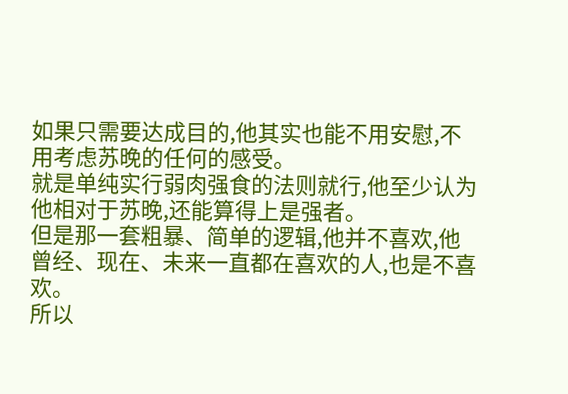如果只需要达成目的,他其实也能不用安慰,不用考虑苏晚的任何的感受。
就是单纯实行弱肉强食的法则就行,他至少认为他相对于苏晚,还能算得上是强者。
但是那一套粗暴、简单的逻辑,他并不喜欢,他曾经、现在、未来一直都在喜欢的人,也是不喜欢。
所以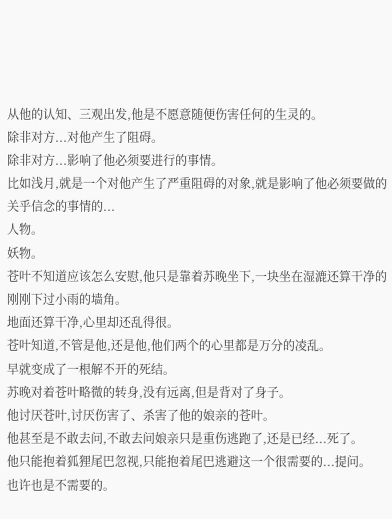从他的认知、三观出发,他是不愿意随便伤害任何的生灵的。
除非对方...对他产生了阻碍。
除非对方...影响了他必须要进行的事情。
比如浅月,就是一个对他产生了严重阻碍的对象,就是影响了他必须要做的关乎信念的事情的...
人物。
妖物。
苍叶不知道应该怎么安慰,他只是靠着苏晚坐下,一块坐在湿漉还算干净的刚刚下过小雨的墙角。
地面还算干净,心里却还乱得很。
苍叶知道,不管是他,还是他,他们两个的心里都是万分的凌乱。
早就变成了一根解不开的死结。
苏晚对着苍叶略微的转身,没有远离,但是背对了身子。
他讨厌苍叶,讨厌伤害了、杀害了他的娘亲的苍叶。
他甚至是不敢去问,不敢去问娘亲只是重伤逃跑了,还是已经...死了。
他只能抱着狐狸尾巴忽视,只能抱着尾巴逃避这一个很需要的...提问。
也许也是不需要的。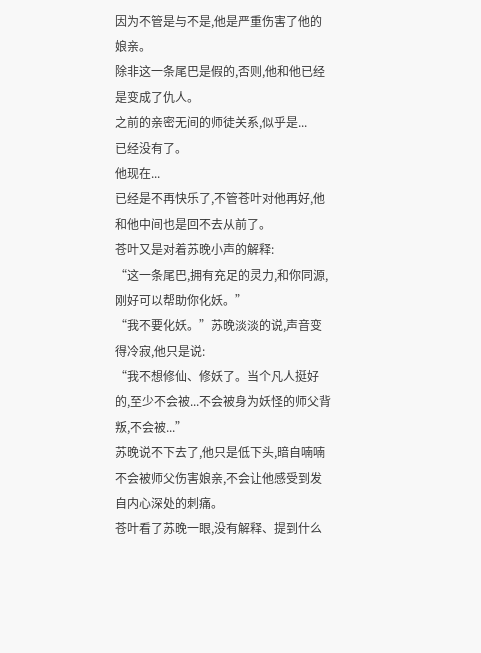因为不管是与不是,他是严重伤害了他的娘亲。
除非这一条尾巴是假的,否则,他和他已经是变成了仇人。
之前的亲密无间的师徒关系,似乎是...
已经没有了。
他现在...
已经是不再快乐了,不管苍叶对他再好,他和他中间也是回不去从前了。
苍叶又是对着苏晚小声的解释:
“这一条尾巴,拥有充足的灵力,和你同源,刚好可以帮助你化妖。”
“我不要化妖。”苏晚淡淡的说,声音变得冷寂,他只是说:
“我不想修仙、修妖了。当个凡人挺好的,至少不会被...不会被身为妖怪的师父背叛,不会被...”
苏晚说不下去了,他只是低下头,暗自喃喃不会被师父伤害娘亲,不会让他感受到发自内心深处的刺痛。
苍叶看了苏晚一眼,没有解释、提到什么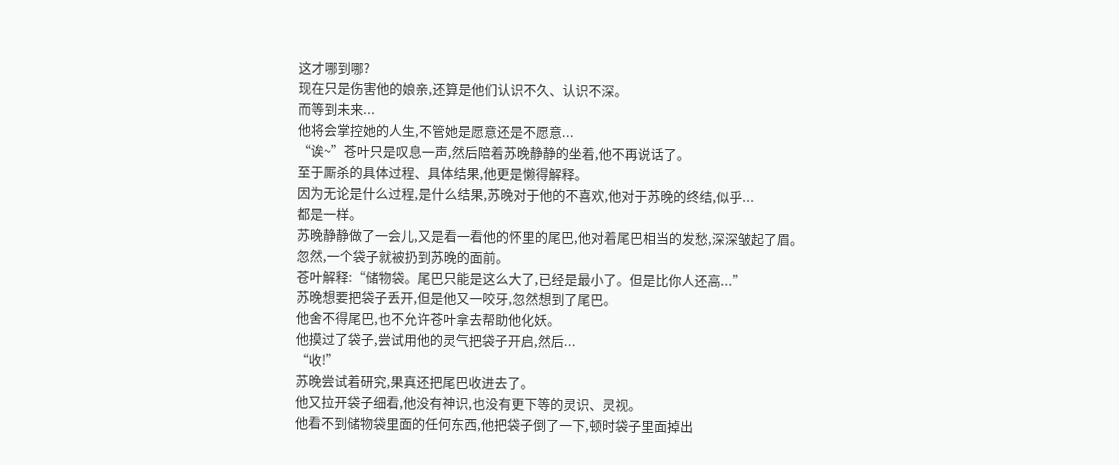这才哪到哪?
现在只是伤害他的娘亲,还算是他们认识不久、认识不深。
而等到未来...
他将会掌控她的人生,不管她是愿意还是不愿意...
“诶~”苍叶只是叹息一声,然后陪着苏晚静静的坐着,他不再说话了。
至于厮杀的具体过程、具体结果,他更是懒得解释。
因为无论是什么过程,是什么结果,苏晚对于他的不喜欢,他对于苏晚的终结,似乎...
都是一样。
苏晚静静做了一会儿,又是看一看他的怀里的尾巴,他对着尾巴相当的发愁,深深皱起了眉。
忽然,一个袋子就被扔到苏晚的面前。
苍叶解释:“储物袋。尾巴只能是这么大了,已经是最小了。但是比你人还高...”
苏晚想要把袋子丢开,但是他又一咬牙,忽然想到了尾巴。
他舍不得尾巴,也不允许苍叶拿去帮助他化妖。
他摸过了袋子,尝试用他的灵气把袋子开启,然后...
“收!”
苏晚尝试着研究,果真还把尾巴收进去了。
他又拉开袋子细看,他没有神识,也没有更下等的灵识、灵视。
他看不到储物袋里面的任何东西,他把袋子倒了一下,顿时袋子里面掉出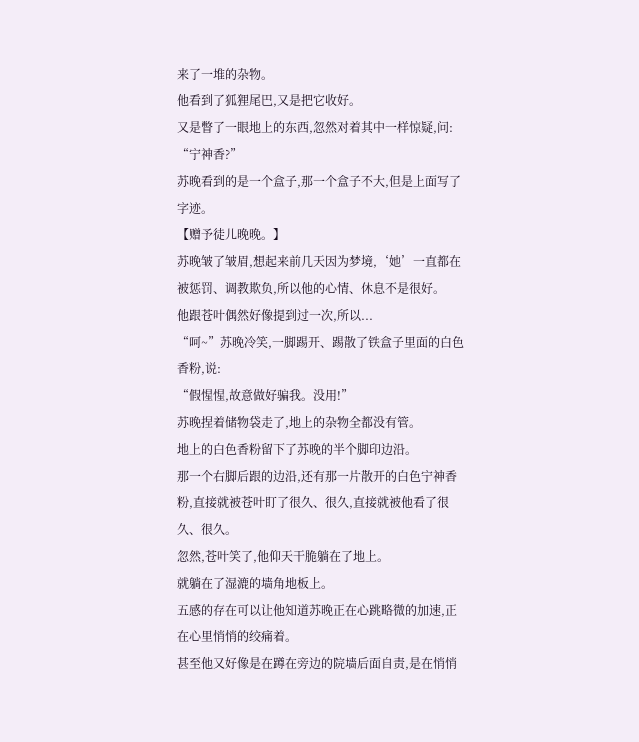来了一堆的杂物。
他看到了狐狸尾巴,又是把它收好。
又是瞥了一眼地上的东西,忽然对着其中一样惊疑,问:
“宁神香?”
苏晚看到的是一个盒子,那一个盒子不大,但是上面写了字迹。
【赠予徒儿晚晚。】
苏晚皱了皱眉,想起来前几天因为梦境,‘她’一直都在被惩罚、调教欺负,所以他的心情、休息不是很好。
他跟苍叶偶然好像提到过一次,所以...
“呵~”苏晚冷笑,一脚踢开、踢散了铁盒子里面的白色香粉,说:
“假惺惺,故意做好骗我。没用!”
苏晚捏着储物袋走了,地上的杂物全都没有管。
地上的白色香粉留下了苏晚的半个脚印边沿。
那一个右脚后跟的边沿,还有那一片散开的白色宁神香粉,直接就被苍叶盯了很久、很久,直接就被他看了很久、很久。
忽然,苍叶笑了,他仰天干脆躺在了地上。
就躺在了湿漉的墙角地板上。
五感的存在可以让他知道苏晚正在心跳略微的加速,正在心里悄悄的绞痛着。
甚至他又好像是在蹲在旁边的院墙后面自责,是在悄悄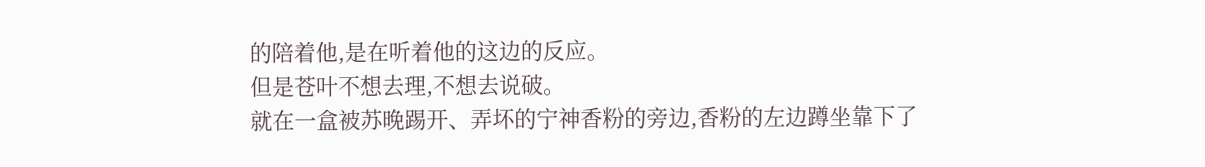的陪着他,是在听着他的这边的反应。
但是苍叶不想去理,不想去说破。
就在一盒被苏晚踢开、弄坏的宁神香粉的旁边,香粉的左边蹲坐靠下了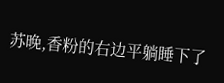苏晚,香粉的右边平躺睡下了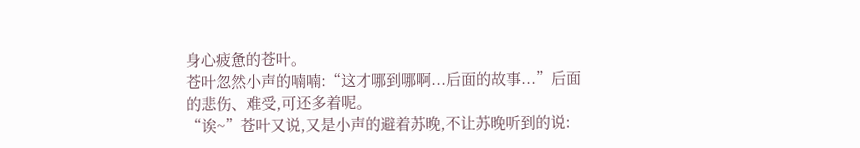身心疲惫的苍叶。
苍叶忽然小声的喃喃:“这才哪到哪啊...后面的故事...”后面的悲伤、难受,可还多着呢。
“诶~”苍叶又说,又是小声的避着苏晚,不让苏晚听到的说: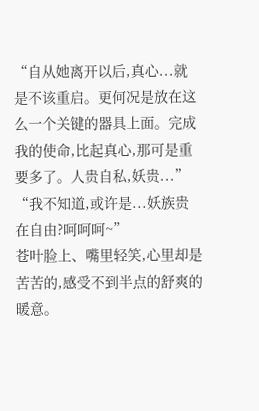“自从她离开以后,真心...就是不该重启。更何况是放在这么一个关键的器具上面。完成我的使命,比起真心,那可是重要多了。人贵自私,妖贵...”
“我不知道,或许是...妖族贵在自由?呵呵呵~”
苍叶脸上、嘴里轻笑,心里却是苦苦的,感受不到半点的舒爽的暖意。